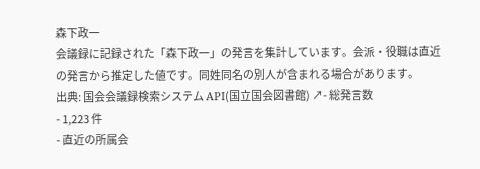森下政一
会議録に記録された「森下政一」の発言を集計しています。会派・役職は直近の発言から推定した値です。同姓同名の別人が含まれる場合があります。
出典: 国会会議録検索システム API(国立国会図書館) ↗- 総発言数
- 1,223 件
- 直近の所属会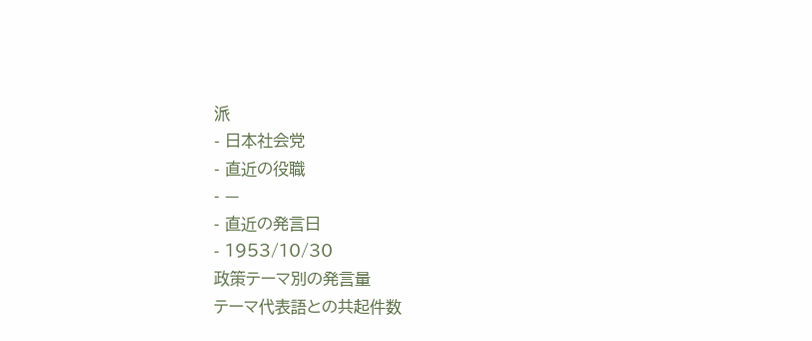派
- 日本社会党
- 直近の役職
- —
- 直近の発言日
- 1953/10/30
政策テーマ別の発言量
テーマ代表語との共起件数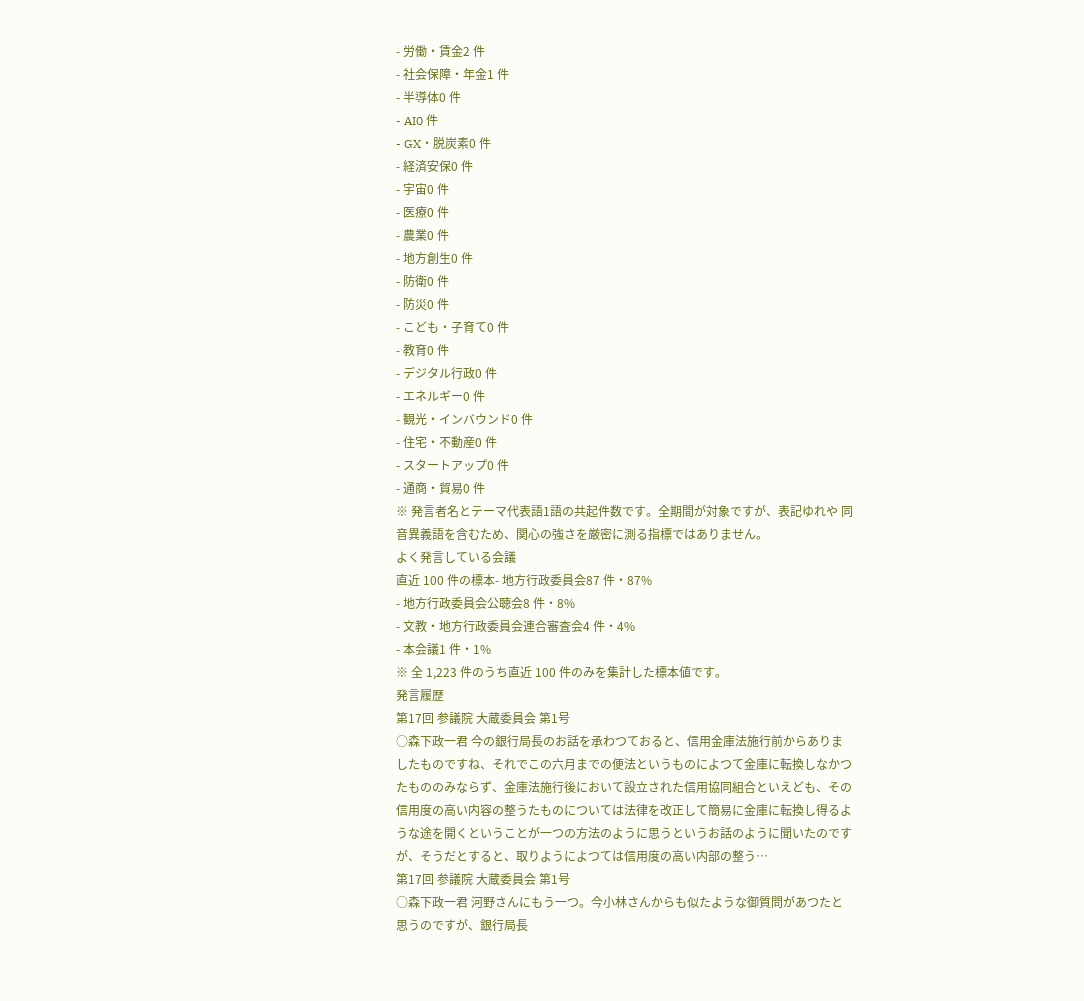- 労働・賃金2 件
- 社会保障・年金1 件
- 半導体0 件
- AI0 件
- GX・脱炭素0 件
- 経済安保0 件
- 宇宙0 件
- 医療0 件
- 農業0 件
- 地方創生0 件
- 防衛0 件
- 防災0 件
- こども・子育て0 件
- 教育0 件
- デジタル行政0 件
- エネルギー0 件
- 観光・インバウンド0 件
- 住宅・不動産0 件
- スタートアップ0 件
- 通商・貿易0 件
※ 発言者名とテーマ代表語1語の共起件数です。全期間が対象ですが、表記ゆれや 同音異義語を含むため、関心の強さを厳密に測る指標ではありません。
よく発言している会議
直近 100 件の標本- 地方行政委員会87 件・87%
- 地方行政委員会公聴会8 件・8%
- 文教・地方行政委員会連合審査会4 件・4%
- 本会議1 件・1%
※ 全 1,223 件のうち直近 100 件のみを集計した標本値です。
発言履歴
第17回 参議院 大蔵委員会 第1号
○森下政一君 今の銀行局長のお話を承わつておると、信用金庫法施行前からありましたものですね、それでこの六月までの便法というものによつて金庫に転換しなかつたもののみならず、金庫法施行後において設立された信用協同組合といえども、その信用度の高い内容の整うたものについては法律を改正して簡易に金庫に転換し得るような途を開くということが一つの方法のように思うというお話のように聞いたのですが、そうだとすると、取りようによつては信用度の高い内部の整う…
第17回 参議院 大蔵委員会 第1号
○森下政一君 河野さんにもう一つ。今小林さんからも似たような御質問があつたと思うのですが、銀行局長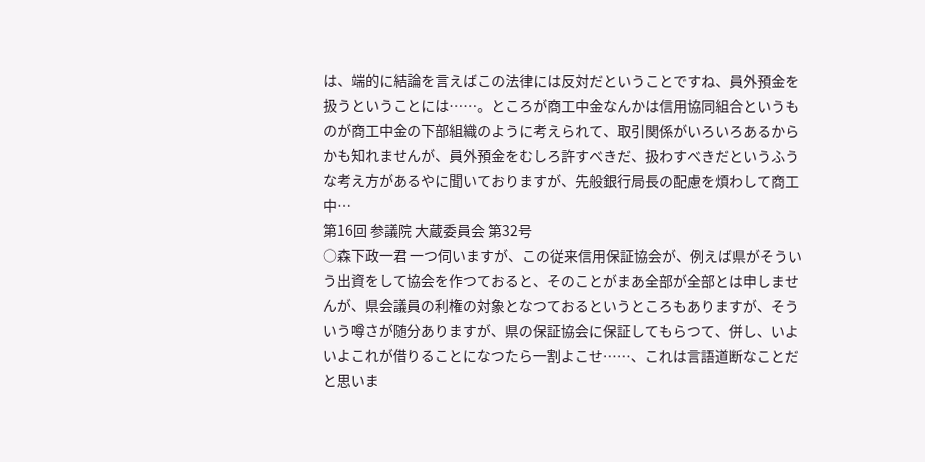は、端的に結論を言えばこの法律には反対だということですね、員外預金を扱うということには……。ところが商工中金なんかは信用協同組合というものが商工中金の下部組織のように考えられて、取引関係がいろいろあるからかも知れませんが、員外預金をむしろ許すべきだ、扱わすべきだというふうな考え方があるやに聞いておりますが、先般銀行局長の配慮を煩わして商工中…
第16回 参議院 大蔵委員会 第32号
○森下政一君 一つ伺いますが、この従来信用保証協会が、例えば県がそういう出資をして協会を作つておると、そのことがまあ全部が全部とは申しませんが、県会議員の利権の対象となつておるというところもありますが、そういう噂さが随分ありますが、県の保証協会に保証してもらつて、併し、いよいよこれが借りることになつたら一割よこせ……、これは言語道断なことだと思いま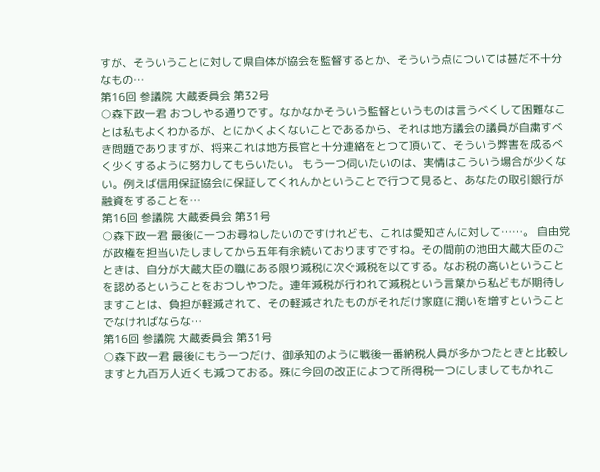すが、そういうことに対して県自体が協会を監督するとか、そういう点については甚だ不十分なもの…
第16回 参議院 大蔵委員会 第32号
○森下政一君 おつしやる通りです。なかなかそういう監督というものは言うべくして困難なことは私もよくわかるが、とにかくよくないことであるから、それは地方議会の議員が自粛すべき問題でありますが、将来これは地方長官と十分連絡をとつて頂いて、そういう弊害を成るべく少くするように努力してもらいたい。 もう一つ伺いたいのは、実情はこういう場合が少くない。例えば信用保証協会に保証してくれんかということで行つて見ると、あなたの取引銀行が融資をすることを…
第16回 参議院 大蔵委員会 第31号
○森下政一君 最後に一つお尋ねしたいのですけれども、これは愛知さんに対して……。 自由党が政権を担当いたしましてから五年有余続いておりますですね。その間前の池田大蔵大臣のごときは、自分が大蔵大臣の職にある限り減税に次ぐ減税を以てする。なお税の高いということを認めるということをおつしやつた。連年減税が行われて減税という言葉から私どもが期待しますことは、負担が軽減されて、その軽減されたものがそれだけ家庭に潤いを増すということでなければならな…
第16回 参議院 大蔵委員会 第31号
○森下政一君 最後にもう一つだけ、御承知のように戦後一番納税人員が多かつたときと比較しますと九百万人近くも減つておる。殊に今回の改正によつて所得税一つにしましてもかれこ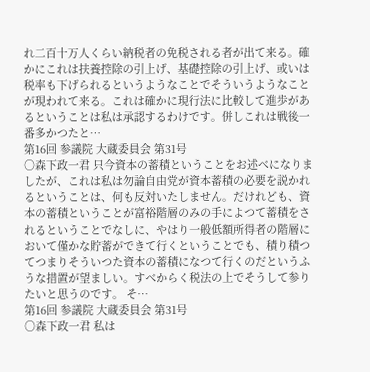れ二百十万人くらい納税者の免税される者が出て来る。確かにこれは扶養控除の引上げ、基礎控除の引上げ、或いは税率も下げられるというようなことでそういうようなことが現われて来る。これは確かに現行法に比較して進歩があるということは私は承認するわけです。併しこれは戦後一番多かつたと…
第16回 参議院 大蔵委員会 第31号
○森下政一君 只今資本の蓄積ということをお述べになりましたが、これは私は勿論自由党が資本蓄積の必要を説かれるということは、何も反対いたしません。だけれども、資本の蓄積ということが富裕階層のみの手によつて蓄積をされるということでなしに、やはり一般低額所得者の階層において僅かな貯蓄ができて行くということでも、積り積つてつまりそういつた資本の蓄積になつて行くのだというふうな措置が望ましい。すべからく税法の上でそうして参りたいと思うのです。 そ…
第16回 参議院 大蔵委員会 第31号
○森下政一君 私は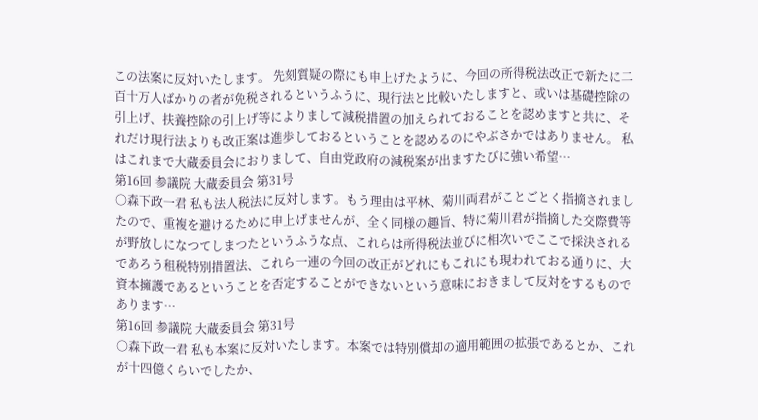この法案に反対いたします。 先刻質疑の際にも申上げたように、今回の所得税法改正で新たに二百十万人ばかりの者が免税されるというふうに、現行法と比較いたしますと、或いは基礎控除の引上げ、扶養控除の引上げ等によりまして減税措置の加えられておることを認めますと共に、それだけ現行法よりも改正案は進歩しておるということを認めるのにやぶさかではありません。 私はこれまで大蔵委員会におりまして、自由党政府の減税案が出ますたびに強い希望…
第16回 参議院 大蔵委員会 第31号
○森下政一君 私も法人税法に反対します。もう理由は平林、菊川両君がことごとく指摘されましたので、重複を避けるために申上げませんが、全く同様の趣旨、特に菊川君が指摘した交際費等が野放しになつてしまつたというふうな点、これらは所得税法並びに相次いでここで採決されるであろう租税特別措置法、これら一連の今回の改正がどれにもこれにも現われておる通りに、大資本擁護であるということを否定することができないという意味におきまして反対をするものであります…
第16回 参議院 大蔵委員会 第31号
○森下政一君 私も本案に反対いたします。本案では特別償却の適用範囲の拡張であるとか、これが十四億くらいでしたか、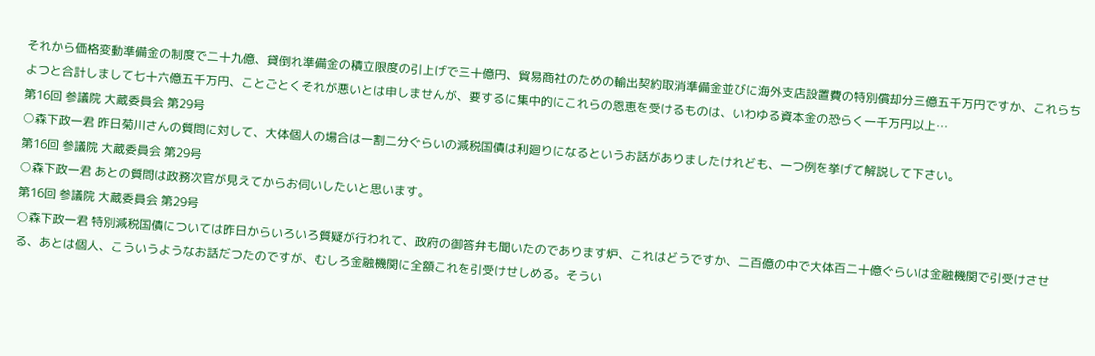それから価格変動準備金の制度で二十九億、貸倒れ準備金の積立限度の引上げで三十億円、貿易商社のための輸出契約取消準備金並びに海外支店設置費の特別償却分三億五千万円ですか、これらちよつと合計しまして七十六億五千万円、ことごとくそれが悪いとは申しませんが、要するに集中的にこれらの恩恵を受けるものは、いわゆる資本金の恐らく一千万円以上…
第16回 参議院 大蔵委員会 第29号
○森下政一君 昨日菊川さんの質問に対して、大体個人の場合は一割二分ぐらいの減税国債は利廻りになるというお話がありましたけれども、一つ例を挙げて解説して下さい。
第16回 参議院 大蔵委員会 第29号
○森下政一君 あとの質問は政務次官が見えてからお伺いしたいと思います。
第16回 参議院 大蔵委員会 第29号
○森下政一君 特別減税国債については昨日からいろいろ質疑が行われて、政府の御答弁も聞いたのであります炉、これはどうですか、二百億の中で大体百二十億ぐらいは金融機関で引受けさせる、あとは個人、こういうようなお話だつたのですが、むしろ金融機関に全額これを引受けせしめる。そうい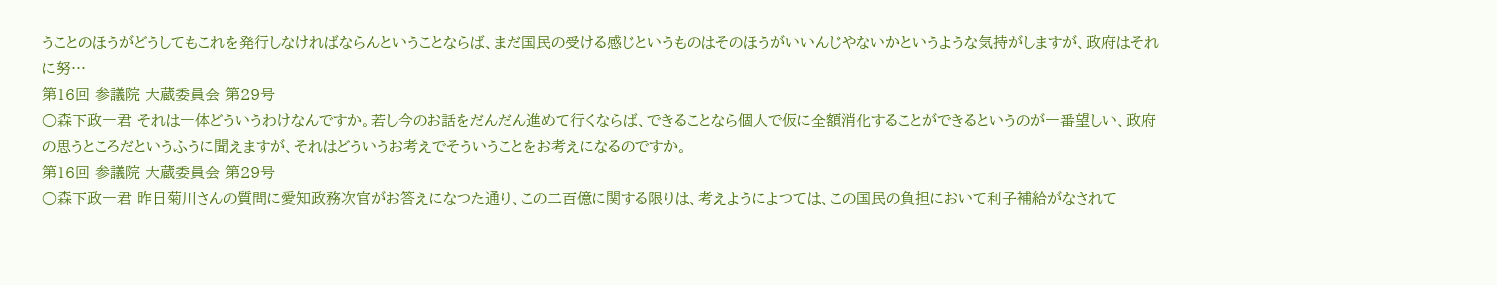うことのほうがどうしてもこれを発行しなければならんということならば、まだ国民の受ける感じというものはそのほうがいいんじやないかというような気持がしますが、政府はそれに努…
第16回 参議院 大蔵委員会 第29号
○森下政一君 それは一体どういうわけなんですか。若し今のお話をだんだん進めて行くならば、できることなら個人で仮に全額消化することができるというのが一番望しい、政府の思うところだというふうに聞えますが、それはどういうお考えでそういうことをお考えになるのですか。
第16回 参議院 大蔵委員会 第29号
○森下政一君 昨日菊川さんの質問に愛知政務次官がお答えになつた通り、この二百億に関する限りは、考えようによつては、この国民の負担において利子補給がなされて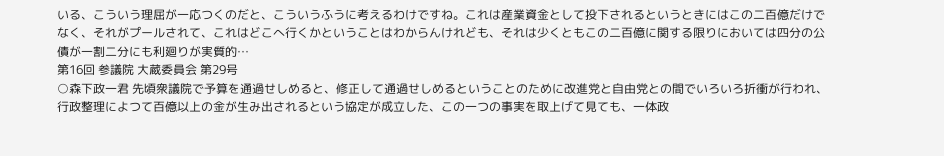いる、こういう理屈が一応つくのだと、こういうふうに考えるわけですね。これは産業資金として投下されるというときにはこの二百億だけでなく、それがプールされて、これはどこへ行くかということはわからんけれども、それは少くともこの二百億に関する限りにおいては四分の公債が一割二分にも利廻りが実質的…
第16回 参議院 大蔵委員会 第29号
○森下政一君 先頃衆議院で予算を通過せしめると、修正して通過せしめるということのために改進党と自由党との間でいろいろ折衝が行われ、行政整理によつて百億以上の金が生み出されるという協定が成立した、この一つの事実を取上げて見ても、一体政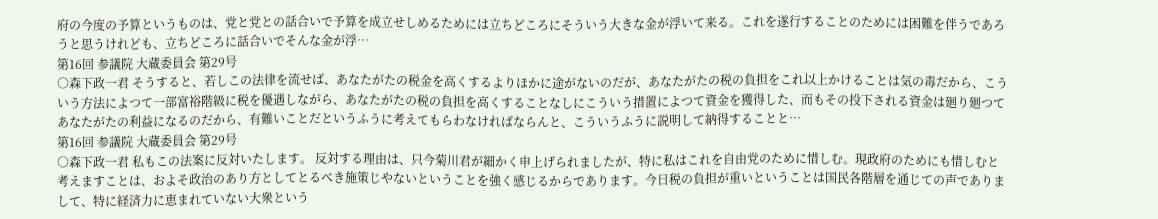府の今度の予算というものは、党と党との話合いで予算を成立せしめるためには立ちどころにそういう大きな金が浮いて来る。これを遂行することのためには困難を伴うであろうと思うけれども、立ちどころに話合いでそんな金が浮…
第16回 参議院 大蔵委員会 第29号
○森下政一君 そうすると、若しこの法律を流せば、あなたがたの税金を高くするよりほかに途がないのだが、あなたがたの税の負担をこれ以上かけることは気の毒だから、こういう方法によつて一部富裕階級に税を優遇しながら、あなたがたの税の負担を高くすることなしにこういう措置によつて資金を獲得した、而もその投下される資金は廻り廻つてあなたがたの利益になるのだから、有難いことだというふうに考えてもらわなければならんと、こういうふうに説明して納得することと…
第16回 参議院 大蔵委員会 第29号
○森下政一君 私もこの法案に反対いたします。 反対する理由は、只今菊川君が細かく申上げられましたが、特に私はこれを自由党のために惜しむ。現政府のためにも惜しむと考えますことは、およそ政治のあり方としてとるべき施策じやないということを強く感じるからであります。今日税の負担が重いということは国民各階層を通じての声でありまして、特に経済力に恵まれていない大衆という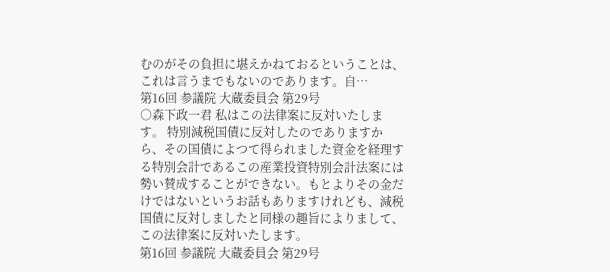むのがその負担に堪えかねておるということは、これは言うまでもないのであります。自…
第16回 参議院 大蔵委員会 第29号
○森下政一君 私はこの法律案に反対いたします。 特別減税国債に反対したのでありますから、その国債によつて得られました資金を経理する特別会計であるこの産業投資特別会計法案には勢い賛成することができない。もとよりその金だけではないというお話もありますけれども、減税国債に反対しましたと同様の趣旨によりまして、この法律案に反対いたします。
第16回 参議院 大蔵委員会 第29号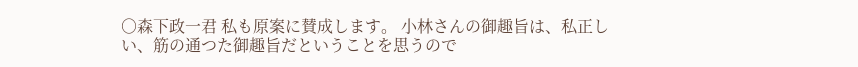○森下政一君 私も原案に賛成します。 小林さんの御趣旨は、私正しい、筋の通つた御趣旨だということを思うので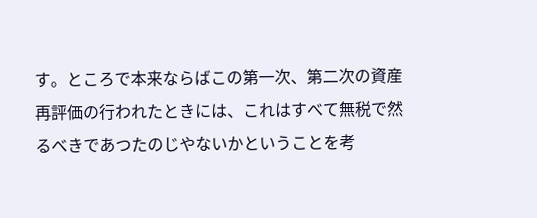す。ところで本来ならばこの第一次、第二次の資産再評価の行われたときには、これはすべて無税で然るべきであつたのじやないかということを考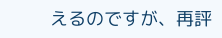えるのですが、再評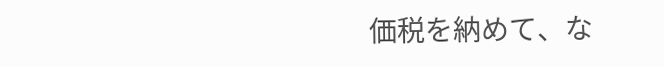価税を納めて、な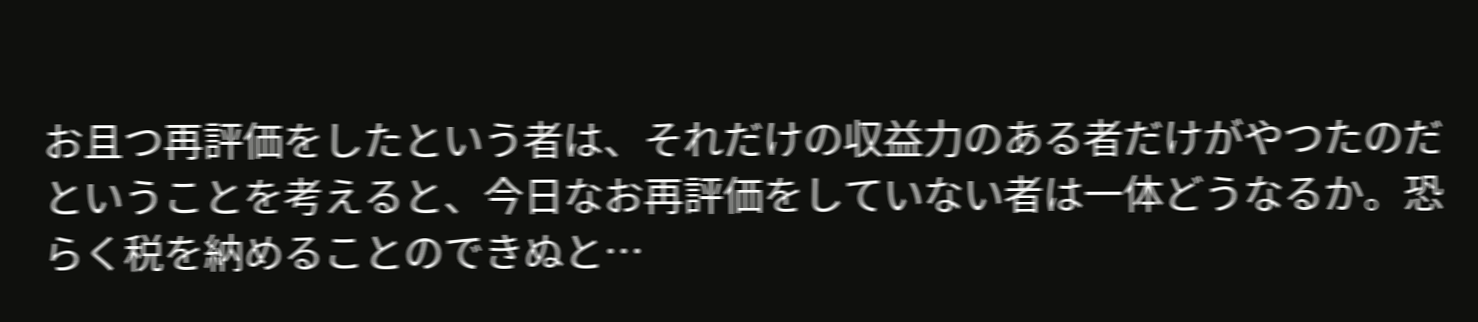お且つ再評価をしたという者は、それだけの収益力のある者だけがやつたのだということを考えると、今日なお再評価をしていない者は一体どうなるか。恐らく税を納めることのできぬと…